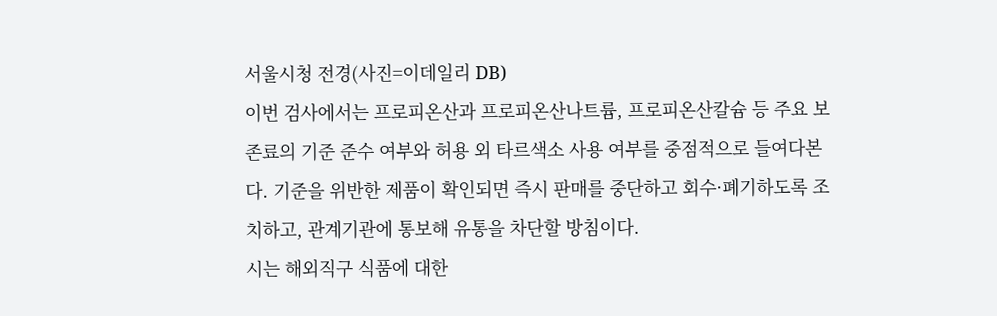서울시청 전경(사진=이데일리 DB)
이번 검사에서는 프로피온산과 프로피온산나트륨, 프로피온산칼슘 등 주요 보존료의 기준 준수 여부와 허용 외 타르색소 사용 여부를 중점적으로 들여다본다. 기준을 위반한 제품이 확인되면 즉시 판매를 중단하고 회수·폐기하도록 조치하고, 관계기관에 통보해 유통을 차단할 방침이다.
시는 해외직구 식품에 대한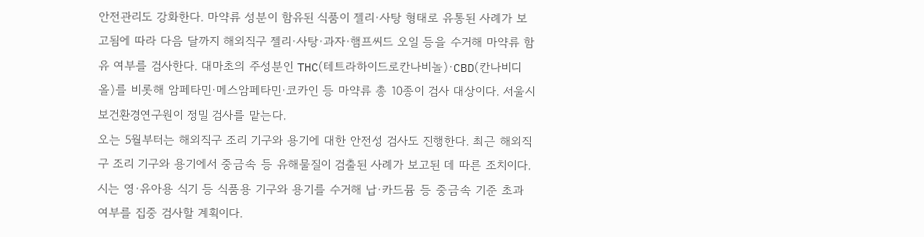안전관리도 강화한다. 마약류 성분이 함유된 식품이 젤리·사탕 형태로 유통된 사례가 보고됨에 따라 다음 달까지 해외직구 젤리·사탕·과자·햄프씨드 오일 등을 수거해 마약류 함유 여부를 검사한다. 대마초의 주성분인 THC(테트라하이드로칸나비놀)·CBD(칸나비디올)를 비롯해 암페타민·메스암페타민·코카인 등 마약류 총 10종이 검사 대상이다. 서울시보건환경연구원이 정밀 검사를 맡는다.
오는 5월부터는 해외직구 조리 기구와 용기에 대한 안전성 검사도 진행한다. 최근 해외직구 조리 기구와 용기에서 중금속 등 유해물질이 검출된 사례가 보고된 데 따른 조치이다. 시는 영·유아용 식기 등 식품용 기구와 용기를 수거해 납·카드뮴 등 중금속 기준 초과 여부를 집중 검사할 계획이다.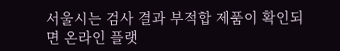서울시는 검사 결과 부적합 제품이 확인되면 온라인 플랫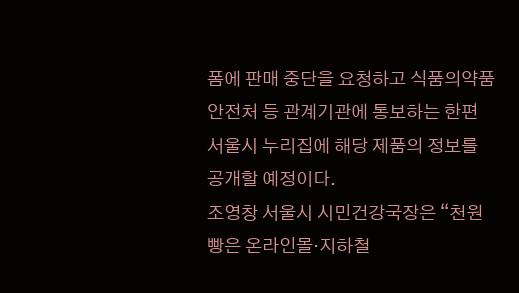폼에 판매 중단을 요청하고 식품의약품안전처 등 관계기관에 통보하는 한편 서울시 누리집에 해당 제품의 정보를 공개할 예정이다.
조영창 서울시 시민건강국장은 “천원빵은 온라인몰·지하철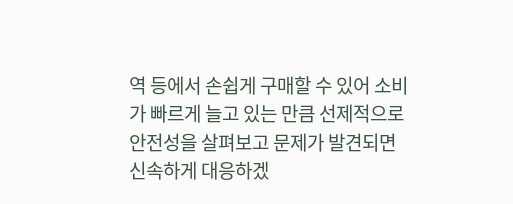역 등에서 손쉽게 구매할 수 있어 소비가 빠르게 늘고 있는 만큼 선제적으로 안전성을 살펴보고 문제가 발견되면 신속하게 대응하겠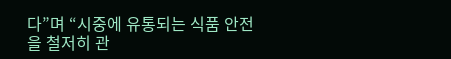다”며 “시중에 유통되는 식품 안전을 철저히 관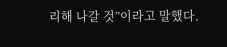리해 나갈 것”이라고 말했다.